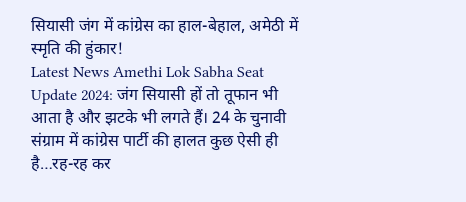सियासी जंग में कांग्रेस का हाल-बेहाल, अमेठी में स्मृति की हुंकार!
Latest News Amethi Lok Sabha Seat Update 2024: जंग सियासी हों तो तूफान भी आता है और झटके भी लगते हैं। 24 के चुनावी संग्राम में कांग्रेस पार्टी की हालत कुछ ऐसी ही है…रह-रह कर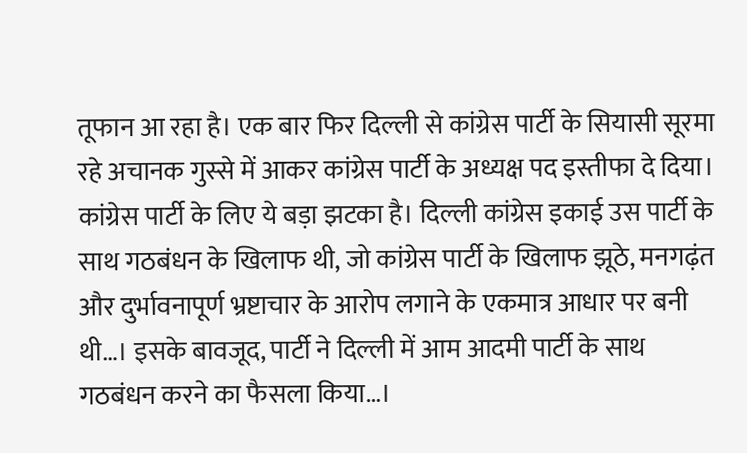तूफान आ रहा है। एक बार फिर दिल्ली से कांग्रेस पार्टी के सियासी सूरमा रहे अचानक गुस्से में आकर कांग्रेस पार्टी के अध्यक्ष पद इस्तीफा दे दिया। कांग्रेस पार्टी के लिए ये बड़ा झटका है। दिल्ली कांग्रेस इकाई उस पार्टी के साथ गठबंधन के खिलाफ थी, जो कांग्रेस पार्टी के खिलाफ झूठे, मनगढ़ंत और दुर्भावनापूर्ण भ्रष्टाचार के आरोप लगाने के एकमात्र आधार पर बनी थी…। इसके बावजूद, पार्टी ने दिल्ली में आम आदमी पार्टी के साथ गठबंधन करने का फैसला किया…।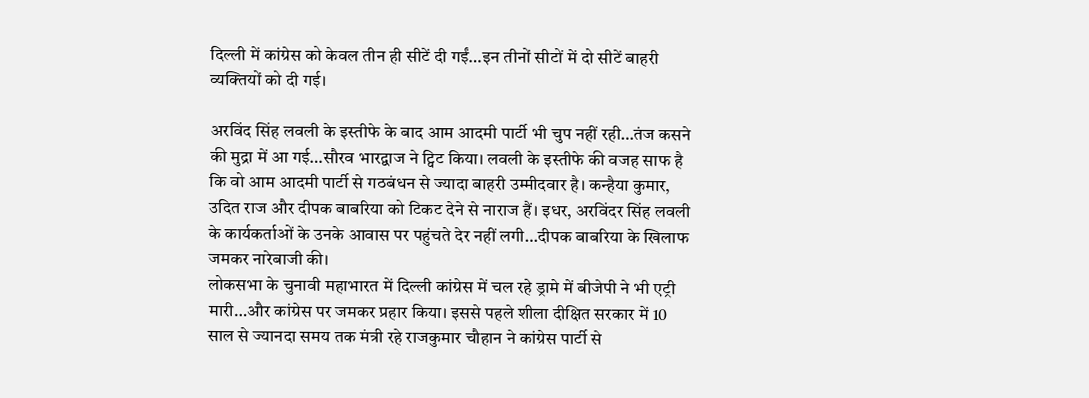दिल्ली में कांग्रेस को केवल तीन ही सीटें दी गईं…इन तीनों सीटों में दो सीटें बाहरी व्यक्तियों को दी गई।

अरविंद सिंह लवली के इस्तीफे के बाद आम आदमी पार्टी भी चुप नहीं रही…तंज कसने की मुद्रा में आ गई…सौरव भारद्वाज ने ट्विट किया। लवली के इस्तीफे की वजह साफ है कि वो आम आदमी पार्टी से गठबंधन से ज्यादा बाहरी उम्मीदवार है। कन्हैया कुमार, उदित राज और दीपक बाबरिया को टिकट देने से नाराज हैं। इधर, अरविंदर सिंह लवली के कार्यकर्ताओं के उनके आवास पर पहुंचते देर नहीं लगी…दीपक बाबरिया के खिलाफ जमकर नारेबाजी की।
लोकसभा के चुनावी महाभारत में दिल्ली कांग्रेस में चल रहे ड्रामे में बीजेपी ने भी एट्री मारी…और कांग्रेस पर जमकर प्रहार किया। इससे पहले शीला दीक्षित सरकार में 10 साल से ज्यानदा समय तक मंत्री रहे राजकुमार चौहान ने कांग्रेस पार्टी से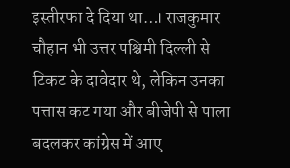इस्तीरफा दे दिया था…। राजकुमार चौहान भी उत्तर पश्चिमी दिल्ली से टिकट के दावेदार थे, लेकिन उनका पत्तास कट गया और बीजेपी से पाला बदलकर कांग्रेस में आए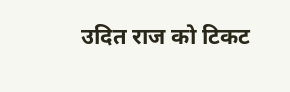उदित राज को टिकट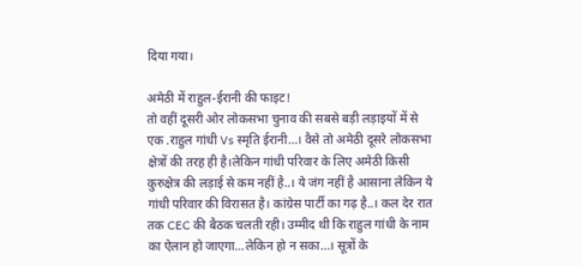दिया गया।

अमेठी में राहुल-ईरानी की फाइट!
तो वहीं दूसरी ओर लोकसभा चुनाव की सबसे बड़ी लड़ाइयों में से एक .राहुल गांधी Vs स्मृति ईरानी…। वैसे तो अमेठी दूसरे लोकसभा क्षेत्रों की तरह ही है।लेकिन गांधी परिवार के लिए अमेठी किसी कुरुक्षेत्र की लड़ाई से कम नहीं है..। ये जंग नहीं है आसाना लेकिन ये गांधी परिवार की विरासत है। कांग्रेस पार्टी का गढ़ है..। कल देर रात तक CEC की बैठक चलती रही। उम्मीद थी कि राहुल गांधी के नाम का ऐलान हो जाएगा…लेकिन हो न सका…। सूत्रों के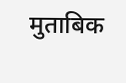मुताबिक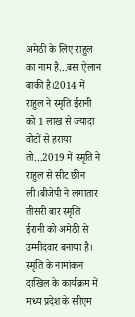अमेठी के लिए राहुल का नाम है…बस ऐलान बाकी है।2014 में राहुल ने स्मृति ईरानी को 1 लाख से ज्यादा वोटों से हराया तो…2019 में स्मृति ने राहुल से सीट छीन ली।बीजेपी ने लगातार तीसरी बार स्मृति ईरानी को अमेठी से उम्मीदवार बनाया है। स्मृति के नामांकन दाखिल के कार्यक्रम में मध्य प्रदेश के सीएम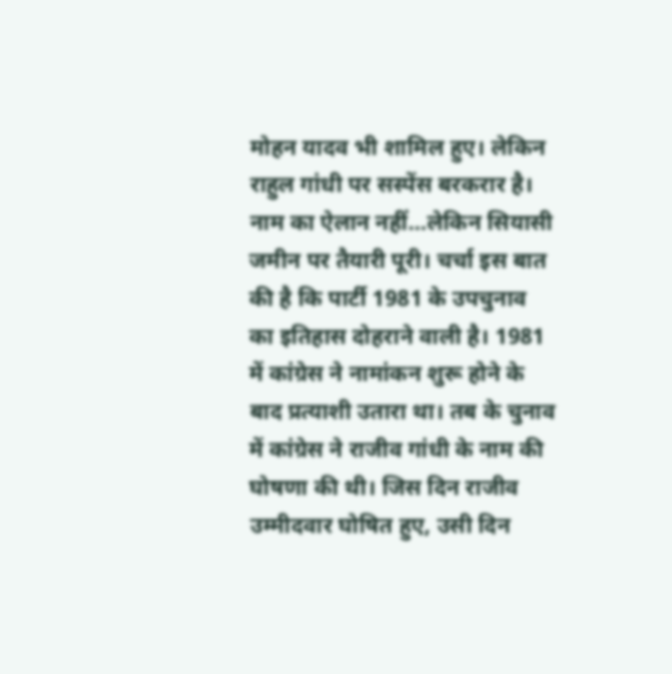मोहन यादव भी शामिल हुए। लेकिन राहुल गांधी पर सस्पेंस बरकरार है। नाम का ऐलान नहीं…लेकिन सियासी जमीन पर तैयारी पूरी। चर्चा इस बात की है कि पार्टी 1981 के उपचुनाव का इतिहास दोहराने वाली है। 1981 में कांग्रेस ने नामांकन शुरू होने के बाद प्रत्याशी उतारा था। तब के चुनाव में कांग्रेस ने राजीव गांधी के नाम की घोषणा की थी। जिस दिन राजीव उम्मीदवार घोषित हुए, उसी दिन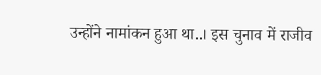उन्होंने नामांकन हुआ था..। इस चुनाव में राजीव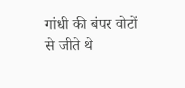गांधी की बंपर वोटों से जीते थे